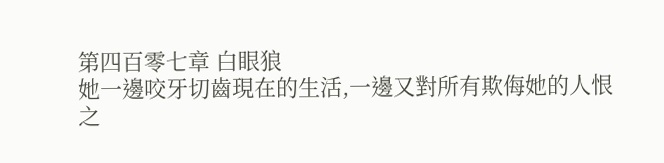第四百零七章 白眼狼
她一邊咬牙切齒現在的生活,一邊又對所有欺侮她的人恨之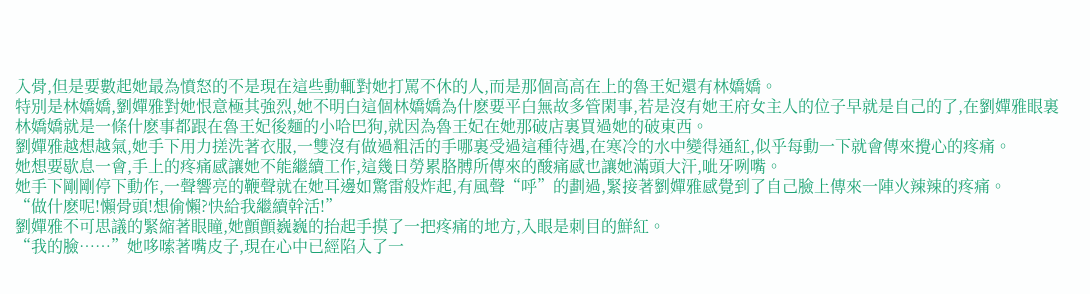入骨,但是要數起她最為憤怒的不是現在這些動輒對她打罵不休的人,而是那個高高在上的魯王妃還有林嬌嬌。
特別是林嬌嬌,劉嬋雅對她恨意極其強烈,她不明白這個林嬌嬌為什麽要平白無故多管閑事,若是沒有她王府女主人的位子早就是自己的了,在劉嬋雅眼裏林嬌嬌就是一條什麽事都跟在魯王妃後麵的小哈巴狗,就因為魯王妃在她那破店裏買過她的破東西。
劉嬋雅越想越氣,她手下用力搓洗著衣服,一雙沒有做過粗活的手哪裏受過這種待遇,在寒冷的水中變得通紅,似乎每動一下就會傳來攪心的疼痛。
她想要歇息一會,手上的疼痛感讓她不能繼續工作,這幾日勞累胳膊所傳來的酸痛感也讓她滿頭大汗,呲牙咧嘴。
她手下剛剛停下動作,一聲響亮的鞭聲就在她耳邊如驚雷般炸起,有風聲“呼”的劃過,緊接著劉嬋雅感覺到了自己臉上傳來一陣火辣辣的疼痛。
“做什麽呢!懶骨頭!想偷懶?快給我繼續幹活!”
劉嬋雅不可思議的緊縮著眼瞳,她顫顫巍巍的抬起手摸了一把疼痛的地方,入眼是刺目的鮮紅。
“我的臉……”她哆嗦著嘴皮子,現在心中已經陷入了一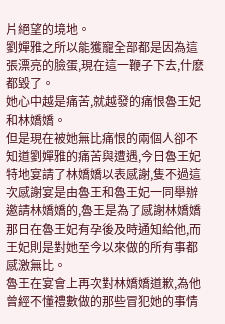片絕望的境地。
劉嬋雅之所以能獲寵全部都是因為這張漂亮的臉蛋,現在這一鞭子下去,什麽都毀了。
她心中越是痛苦,就越發的痛恨魯王妃和林嬌嬌。
但是現在被她無比痛恨的兩個人卻不知道劉嬋雅的痛苦與遭遇,今日魯王妃特地宴請了林嬌嬌以表感謝,隻不過這次感謝宴是由魯王和魯王妃一同舉辦邀請林嬌嬌的,魯王是為了感謝林嬌嬌那日在魯王妃有孕後及時通知給他,而王妃則是對她至今以來做的所有事都感激無比。
魯王在宴會上再次對林嬌嬌道歉,為他曾經不懂禮數做的那些冒犯她的事情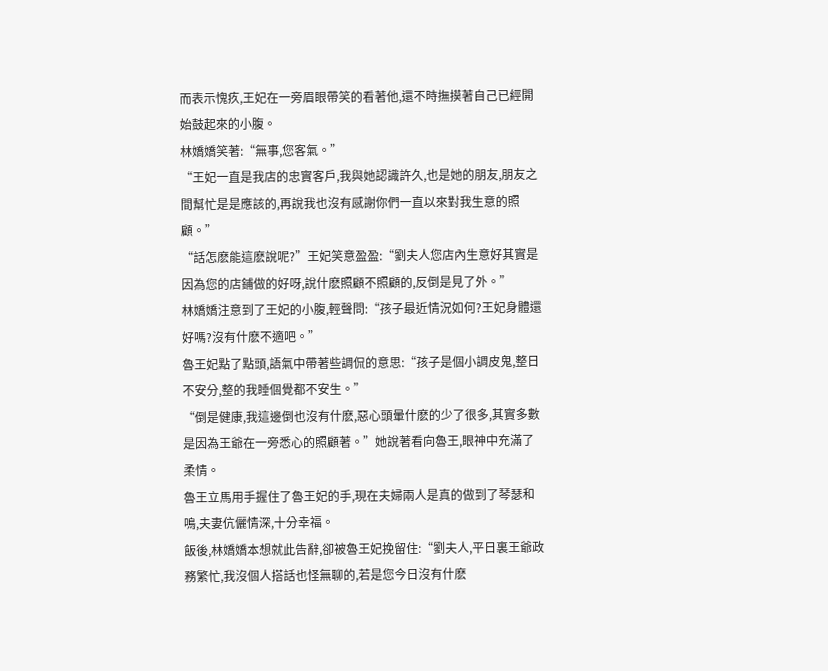而表示愧疚,王妃在一旁眉眼帶笑的看著他,還不時撫摸著自己已經開始鼓起來的小腹。
林嬌嬌笑著:“無事,您客氣。”
“王妃一直是我店的忠實客戶,我與她認識許久,也是她的朋友,朋友之間幫忙是是應該的,再說我也沒有感謝你們一直以來對我生意的照顧。”
“話怎麽能這麽說呢?”王妃笑意盈盈:“劉夫人您店內生意好其實是因為您的店鋪做的好呀,說什麽照顧不照顧的,反倒是見了外。”
林嬌嬌注意到了王妃的小腹,輕聲問:“孩子最近情況如何?王妃身體還好嗎?沒有什麽不適吧。”
魯王妃點了點頭,語氣中帶著些調侃的意思:“孩子是個小調皮鬼,整日不安分,整的我睡個覺都不安生。”
“倒是健康,我這邊倒也沒有什麽,惡心頭暈什麽的少了很多,其實多數是因為王爺在一旁悉心的照顧著。”她說著看向魯王,眼神中充滿了柔情。
魯王立馬用手握住了魯王妃的手,現在夫婦兩人是真的做到了琴瑟和鳴,夫妻伉儷情深,十分幸福。
飯後,林嬌嬌本想就此告辭,卻被魯王妃挽留住:“劉夫人,平日裏王爺政務繁忙,我沒個人搭話也怪無聊的,若是您今日沒有什麽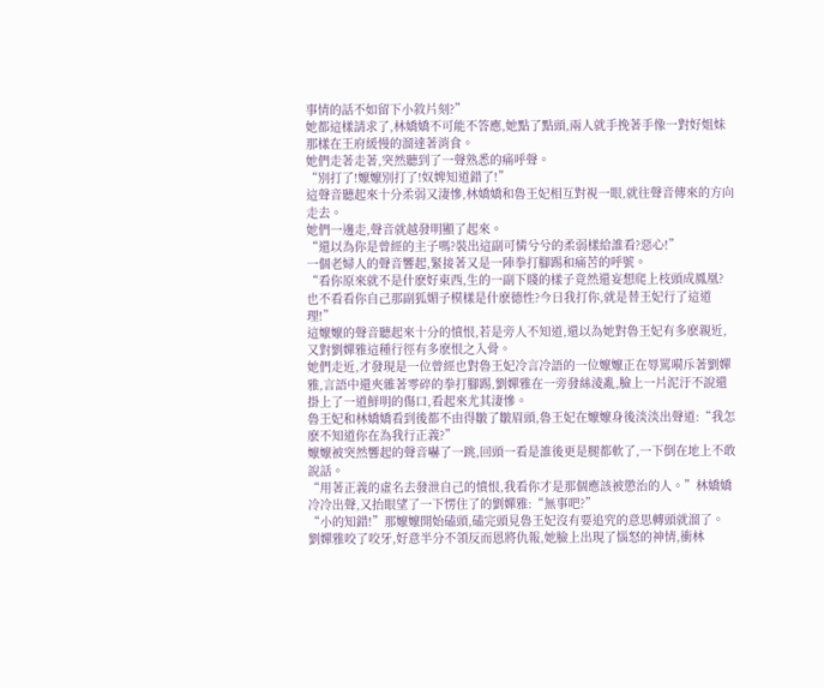事情的話不如留下小敘片刻?”
她都這樣請求了,林嬌嬌不可能不答應,她點了點頭,兩人就手挽著手像一對好姐妹那樣在王府緩慢的溜達著消食。
她們走著走著,突然聽到了一聲熟悉的痛呼聲。
“別打了!嬤嬤別打了!奴婢知道錯了!”
這聲音聽起來十分柔弱又淒慘,林嬌嬌和魯王妃相互對視一眼,就往聲音傳來的方向走去。
她們一邊走,聲音就越發明顯了起來。
“還以為你是曾經的主子嗎?裝出這副可憐兮兮的柔弱樣給誰看?惡心!”
一個老婦人的聲音響起,緊接著又是一陣拳打腳踢和痛苦的呼號。
“看你原來就不是什麽好東西,生的一副下賤的樣子竟然還妄想爬上枝頭成鳳凰?也不看看你自己那副狐媚子模樣是什麽德性?今日我打你,就是替王妃行了這道理!”
這嬤嬤的聲音聽起來十分的憤恨,若是旁人不知道,還以為她對魯王妃有多麽親近,又對劉嬋雅這種行徑有多麽恨之入骨。
她們走近,才發現是一位曾經也對魯王妃冷言冷語的一位嬤嬤正在辱罵嗬斥著劉嬋雅,言語中還夾雜著零碎的拳打腳踢,劉嬋雅在一旁發絲淩亂,臉上一片泥汙不說還掛上了一道鮮明的傷口,看起來尤其淒慘。
魯王妃和林嬌嬌看到後都不由得皺了皺眉頭,魯王妃在嬤嬤身後淡淡出聲道:“我怎麽不知道你在為我行正義?”
嬤嬤被突然響起的聲音嚇了一跳,回頭一看是誰後更是腿都軟了,一下倒在地上不敢說話。
“用著正義的虛名去發泄自己的憤恨,我看你才是那個應該被懲治的人。”林嬌嬌冷冷出聲,又抬眼望了一下愣住了的劉嬋雅:“無事吧?”
“小的知錯!”那嬤嬤開始磕頭,磕完頭見魯王妃沒有要追究的意思轉頭就溜了。
劉嬋雅咬了咬牙,好意半分不領反而恩將仇報,她臉上出現了惱怒的神情,衝林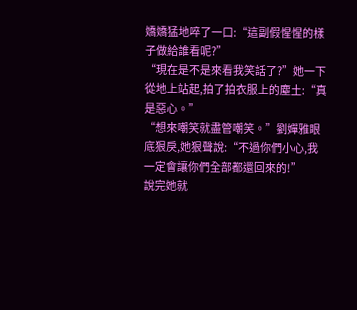嬌嬌猛地啐了一口:“這副假惺惺的樣子做給誰看呢?”
“現在是不是來看我笑話了?”她一下從地上站起,拍了拍衣服上的塵土:“真是惡心。”
“想來嘲笑就盡管嘲笑。”劉嬋雅眼底狠戾,她狠聲說:“不過你們小心,我一定會讓你們全部都還回來的!”
說完她就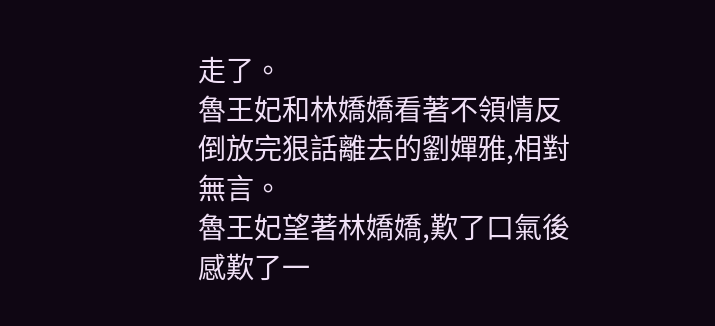走了。
魯王妃和林嬌嬌看著不領情反倒放完狠話離去的劉嬋雅,相對無言。
魯王妃望著林嬌嬌,歎了口氣後感歎了一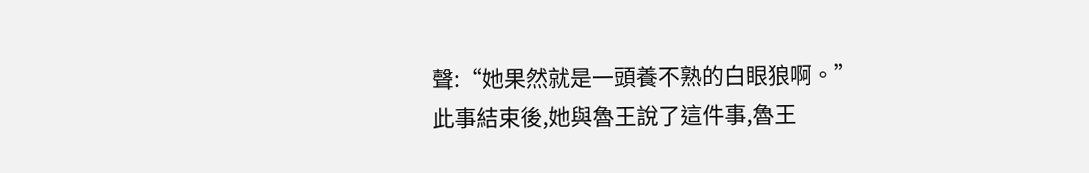聲:“她果然就是一頭養不熟的白眼狼啊。”
此事結束後,她與魯王說了這件事,魯王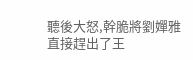聽後大怒,幹脆將劉嬋雅直接趕出了王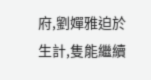府,劉嬋雅迫於生計,隻能繼續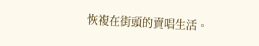恢複在街頭的賣唱生活。